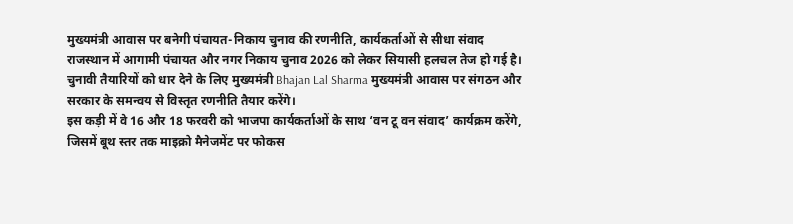मुख्यमंत्री आवास पर बनेगी पंचायत-निकाय चुनाव की रणनीति, कार्यकर्ताओं से सीधा संवाद
राजस्थान में आगामी पंचायत और नगर निकाय चुनाव 2026 को लेकर सियासी हलचल तेज हो गई है। चुनावी तैयारियों को धार देने के लिए मुख्यमंत्री Bhajan Lal Sharma मुख्यमंत्री आवास पर संगठन और सरकार के समन्वय से विस्तृत रणनीति तैयार करेंगे।
इस कड़ी में वे 16 और 18 फरवरी को भाजपा कार्यकर्ताओं के साथ ‘वन टू वन संवाद’ कार्यक्रम करेंगे, जिसमें बूथ स्तर तक माइक्रो मैनेजमेंट पर फोकस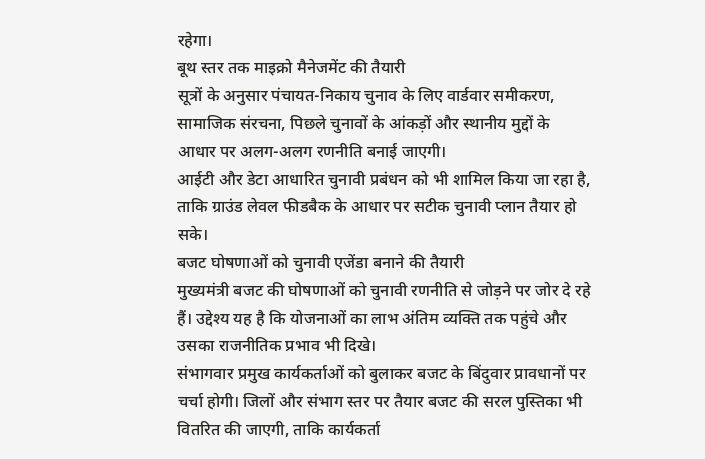रहेगा।
बूथ स्तर तक माइक्रो मैनेजमेंट की तैयारी
सूत्रों के अनुसार पंचायत-निकाय चुनाव के लिए वार्डवार समीकरण, सामाजिक संरचना, पिछले चुनावों के आंकड़ों और स्थानीय मुद्दों के आधार पर अलग-अलग रणनीति बनाई जाएगी।
आईटी और डेटा आधारित चुनावी प्रबंधन को भी शामिल किया जा रहा है, ताकि ग्राउंड लेवल फीडबैक के आधार पर सटीक चुनावी प्लान तैयार हो सके।
बजट घोषणाओं को चुनावी एजेंडा बनाने की तैयारी
मुख्यमंत्री बजट की घोषणाओं को चुनावी रणनीति से जोड़ने पर जोर दे रहे हैं। उद्देश्य यह है कि योजनाओं का लाभ अंतिम व्यक्ति तक पहुंचे और उसका राजनीतिक प्रभाव भी दिखे।
संभागवार प्रमुख कार्यकर्ताओं को बुलाकर बजट के बिंदुवार प्रावधानों पर चर्चा होगी। जिलों और संभाग स्तर पर तैयार बजट की सरल पुस्तिका भी वितरित की जाएगी, ताकि कार्यकर्ता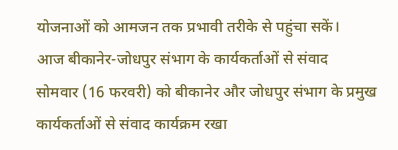योजनाओं को आमजन तक प्रभावी तरीके से पहुंचा सकें।
आज बीकानेर-जोधपुर संभाग के कार्यकर्ताओं से संवाद
सोमवार (16 फरवरी) को बीकानेर और जोधपुर संभाग के प्रमुख कार्यकर्ताओं से संवाद कार्यक्रम रखा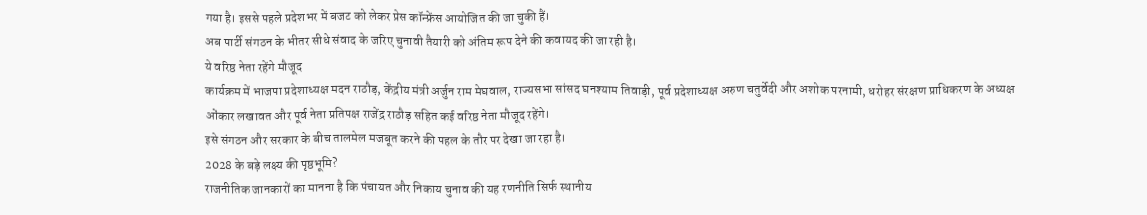गया है। इससे पहले प्रदेशभर में बजट को लेकर प्रेस कॉन्फ्रेंस आयोजित की जा चुकी हैं।
अब पार्टी संगठन के भीतर सीधे संवाद के जरिए चुनावी तैयारी को अंतिम रूप देने की कवायद की जा रही है।
ये वरिष्ठ नेता रहेंगे मौजूद
कार्यक्रम में भाजपा प्रदेशाध्यक्ष मदन राठौड़, केंद्रीय मंत्री अर्जुन राम मेघवाल, राज्यसभा सांसद घनश्याम तिवाड़ी, पूर्व प्रदेशाध्यक्ष अरुण चतुर्वेदी और अशोक परनामी, धरोहर संरक्षण प्राधिकरण के अध्यक्ष ओंकार लखावत और पूर्व नेता प्रतिपक्ष राजेंद्र राठौड़ सहित कई वरिष्ठ नेता मौजूद रहेंगे।
इसे संगठन और सरकार के बीच तालमेल मजबूत करने की पहल के तौर पर देखा जा रहा है।
2028 के बड़े लक्ष्य की पृष्ठभूमि?
राजनीतिक जानकारों का मानना है कि पंचायत और निकाय चुनाव की यह रणनीति सिर्फ स्थानीय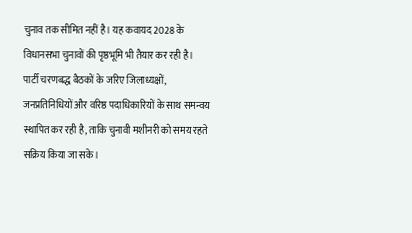चुनाव तक सीमित नहीं है। यह कवायद 2028 के विधानसभा चुनावों की पृष्ठभूमि भी तैयार कर रही है।
पार्टी चरणबद्ध बैठकों के जरिए जिलाध्यक्षों, जनप्रतिनिधियों और वरिष्ठ पदाधिकारियों के साथ समन्वय स्थापित कर रही है, ताकि चुनावी मशीनरी को समय रहते सक्रिय किया जा सके।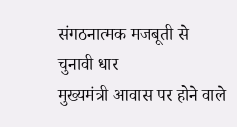संगठनात्मक मजबूती से चुनावी धार
मुख्यमंत्री आवास पर होने वाले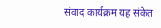संवाद कार्यक्रम यह संकेत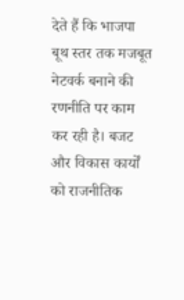देते हैं कि भाजपा बूथ स्तर तक मजबूत नेटवर्क बनाने की रणनीति पर काम कर रही है। बजट और विकास कार्यों को राजनीतिक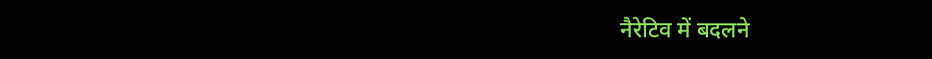नैरेटिव में बदलने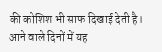की कोशिश भी साफ दिखाई देती है।
आने वाले दिनों में यह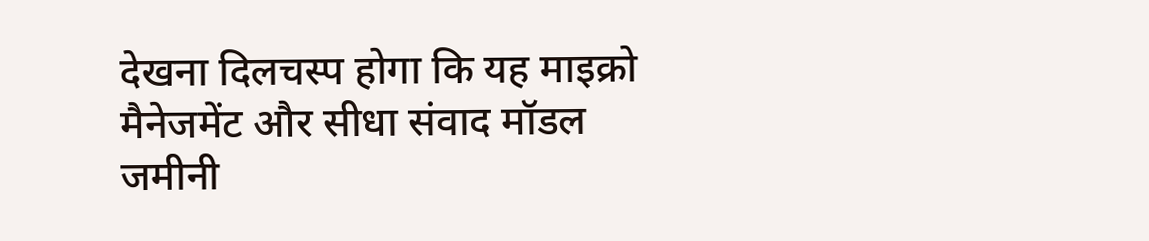देखना दिलचस्प होगा कि यह माइक्रो मैनेजमेंट और सीधा संवाद मॉडल जमीनी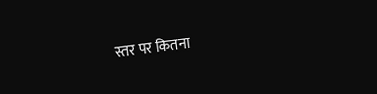स्तर पर कितना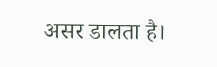असर डालता है।